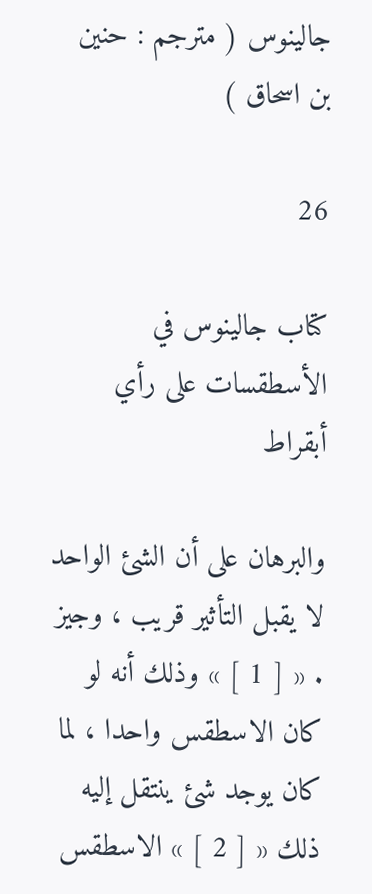جالينوس ( مترجم : حنين بن اسحاق )

26

كتاب جالينوس في الأسطقسات على رأي أبقراط

والبرهان على أن الشئ الواحد لا يقبل التأثير قريب ، وجيز . « [ 1 ] » وذلك أنه لو كان الاسطقس واحدا ، لما كان يوجد شئ ينتقل إليه ذلك « [ 2 ] » الاسطقس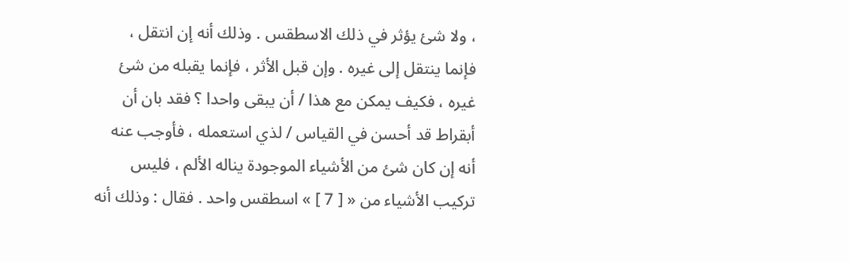، ولا شئ يؤثر في ذلك الاسطقس . وذلك أنه إن انتقل ، فإنما ينتقل إلى غيره . وإن قبل الأثر ، فإنما يقبله من شئ غيره ، فكيف يمكن مع هذا / أن يبقى واحدا ؟ فقد بان أن أبقراط قد أحسن في القياس / لذي استعمله ، فأوجب عنه أنه إن كان شئ من الأشياء الموجودة يناله الألم ، فليس تركيب الأشياء من « [ 7 ] » اسطقس واحد . فقال : وذلك أنه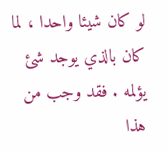لو كان شيئا واحدا ، لما كان بالذي يوجد شئ يؤلمه . فقد وجب من هذا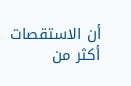أن الاستقصات أكثر من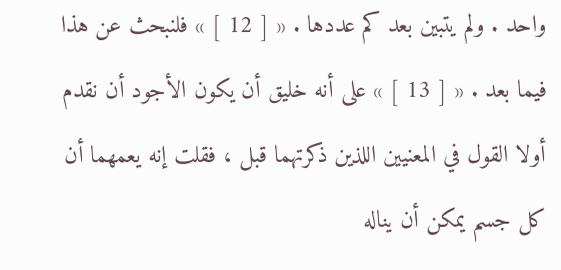واحد . ولم يتبين بعد كم عددها . « [ 12 ] » فلنبحث عن هذا فيما بعد . « [ 13 ] » على أنه خليق أن يكون الأجود أن نقدم أولا القول في المعنيين اللذين ذكرتهما قبل ، فقلت إنه يعمهما أن كل جسم يمكن أن يناله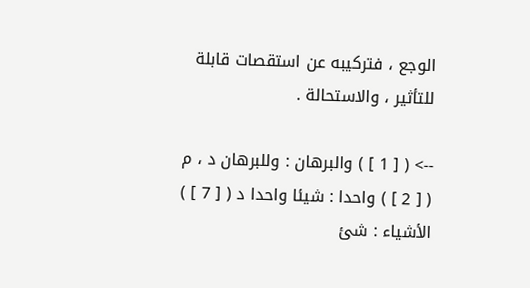الوجع ، فتركيبه عن استقصات قابلة للتأثير ، والاستحالة .

--> ( [ 1 ] ) والبرهان : وللبرهان د ، م ( [ 2 ] ) واحدا : شيئا واحدا د ( [ 7 ] ) الأشياء : شئ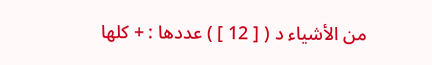من الأشياء د ( [ 12 ] ) عددها : + كلها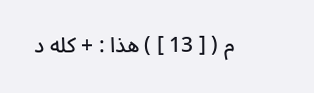م ( [ 13 ] ) هذا : + كله د